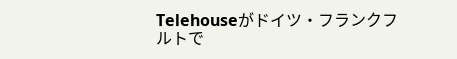Telehouseがドイツ・フランクフルトで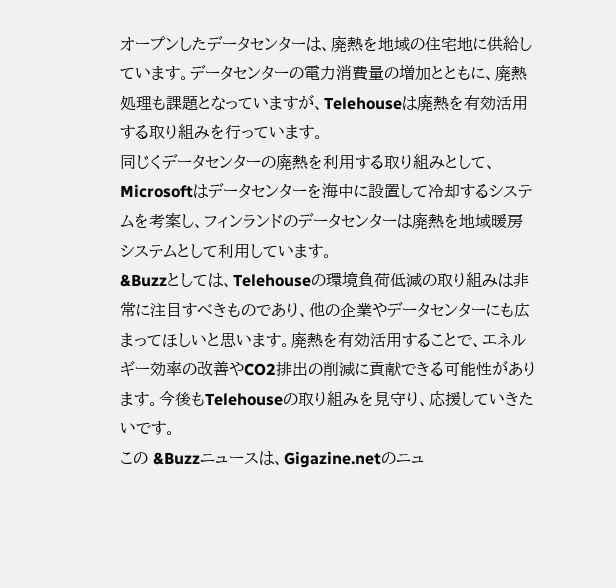オープンしたデータセンターは、廃熱を地域の住宅地に供給しています。データセンターの電力消費量の増加とともに、廃熱処理も課題となっていますが、Telehouseは廃熱を有効活用する取り組みを行っています。
同じくデータセンターの廃熱を利用する取り組みとして、Microsoftはデータセンターを海中に設置して冷却するシステムを考案し、フィンランドのデータセンターは廃熱を地域暖房システムとして利用しています。
&Buzzとしては、Telehouseの環境負荷低減の取り組みは非常に注目すべきものであり、他の企業やデータセンターにも広まってほしいと思います。廃熱を有効活用することで、エネルギー効率の改善やCO2排出の削減に貢献できる可能性があります。今後もTelehouseの取り組みを見守り、応援していきたいです。
この &Buzzニュースは、Gigazine.netのニュ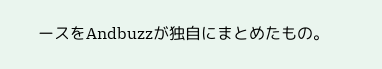ースをAndbuzzが独自にまとめたもの。